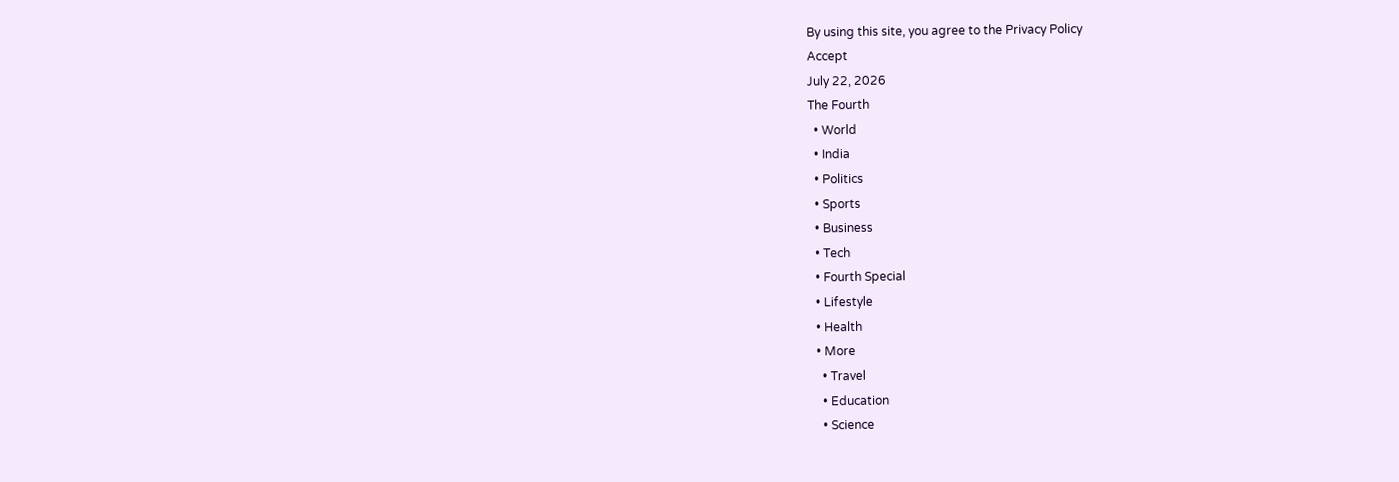By using this site, you agree to the Privacy Policy
Accept
July 22, 2026
The Fourth
  • World
  • India
  • Politics
  • Sports
  • Business
  • Tech
  • Fourth Special
  • Lifestyle
  • Health
  • More
    • Travel
    • Education
    • Science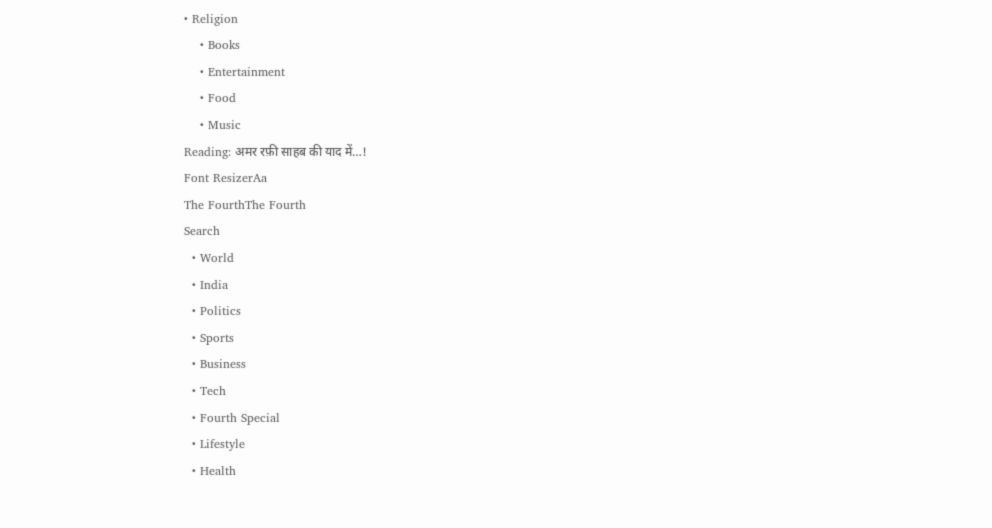• Religion
    • Books
    • Entertainment
    • Food
    • Music
Reading: अमर रफ़ी साहब की याद में…!
Font ResizerAa
The FourthThe Fourth
Search
  • World
  • India
  • Politics
  • Sports
  • Business
  • Tech
  • Fourth Special
  • Lifestyle
  • Health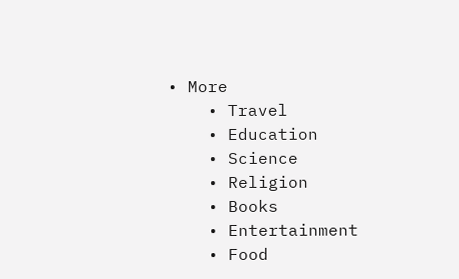• More
    • Travel
    • Education
    • Science
    • Religion
    • Books
    • Entertainment
    • Food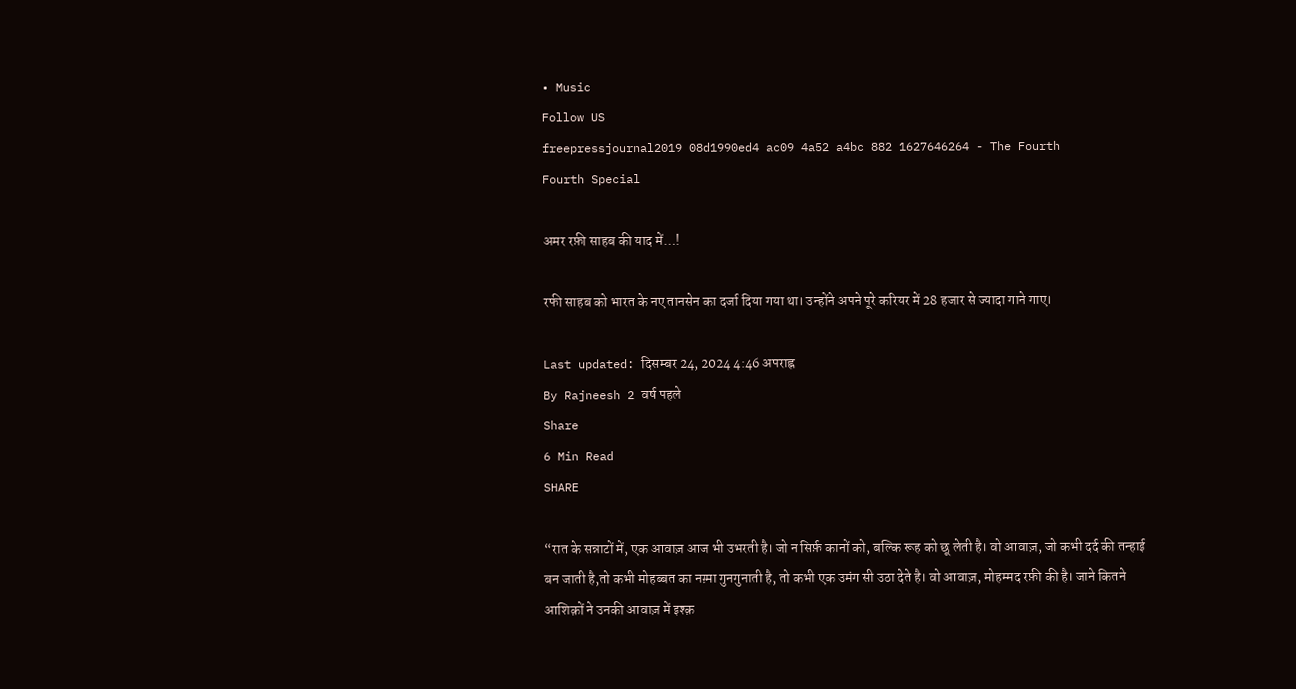• Music
Follow US
freepressjournal2019 08d1990ed4 ac09 4a52 a4bc 882 1627646264 - The Fourth
Fourth Special

अमर रफ़ी साहब की याद में…!

रफी साहब को भारत के नए तानसेन का दर्जा दिया गया था। उन्होंने अपने पूरे करियर में 28 हजार से ज्यादा गाने गाए।

Last updated: दिसम्बर 24, 2024 4:46 अपराह्न
By Rajneesh 2 वर्ष पहले
Share
6 Min Read
SHARE

“रात के सन्नाटों में, एक आवाज़ आज भी उभरती है। जो न सिर्फ़ कानों को, बल्कि रूह को छू लेती है। वो आवाज़, जो कभी दर्द की तन्हाई बन जाती है,तो कभी मोहब्बत का नग़्मा गुनगुनाती है, तो कभी एक उमंग सी उठा देते है। वो आवाज़, मोहम्मद रफ़ी की है। जाने कितने आशिक़ों ने उनकी आवाज़ में इश्क़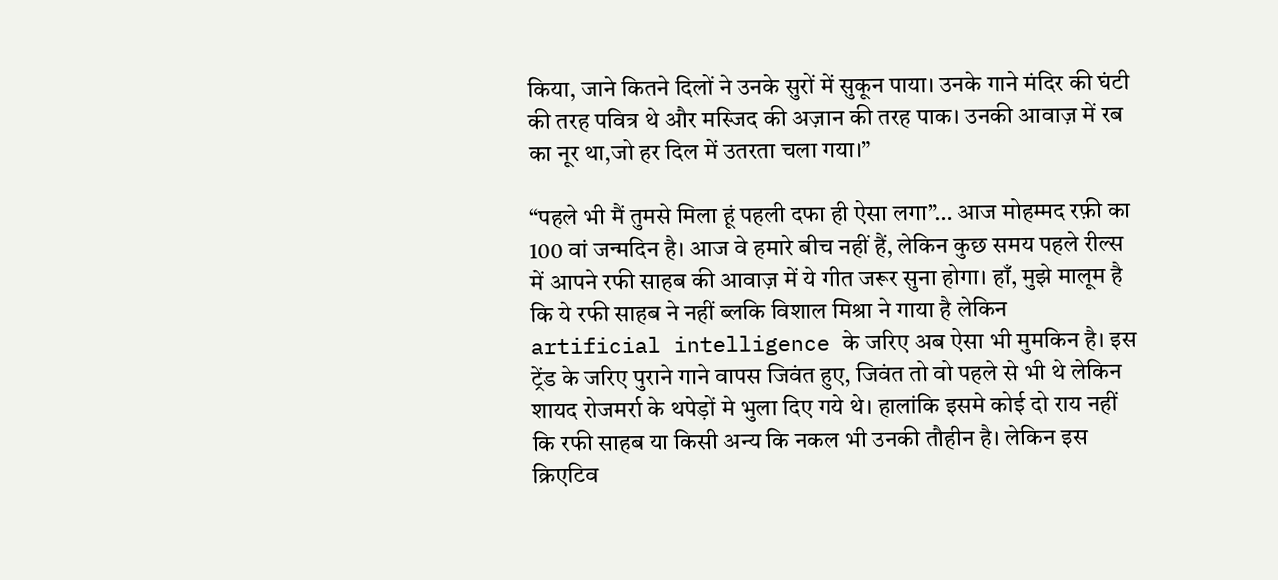किया, जाने कितने दिलों ने उनके सुरों में सुकून पाया। उनके गाने मंदिर की घंटी की तरह पवित्र थे और मस्जिद की अज़ान की तरह पाक। उनकी आवाज़ में रब का नूर था,जो हर दिल में उतरता चला गया।”

“पहले भी मैं तुमसे मिला हूं पहली दफा ही ऐसा लगा”… आज मोहम्मद रफ़ी का 100 वां जन्मदिन है। आज वे हमारे बीच नहीं हैं, लेकिन कुछ समय पहले रील्स में आपने रफी साहब की आवाज़ में ये गीत जरूर सुना होगा। हाँ, मुझे मालूम है कि ये रफी साहब ने नहीं ब्लकि विशाल मिश्रा ने गाया है लेकिन artificial intelligence के जरिए अब ऐसा भी मुमकिन है। इस ट्रेंड के जरिए पुराने गाने वापस जिवंत हुए, जिवंत तो वो पहले से भी थे लेकिन शायद रोजमर्रा के थपेड़ों मे भुला दिए गये थे। हालांकि इसमे कोई दो राय नहीं कि रफी साहब या किसी अन्य कि नकल भी उनकी तौहीन है। लेकिन इस क्रिएटिव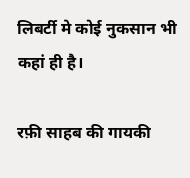लिबर्टी मे कोई नुकसान भी कहां ही है।

रफ़ी साहब की गायकी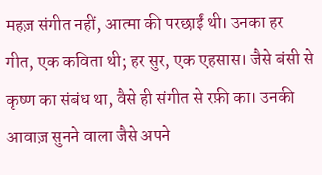महज़ संगीत नहीं, आत्मा की परछाईं थी। उनका हर गीत, एक कविता थी; हर सुर, एक एहसास। जैसे बंसी से कृष्ण का संबंध था, वैसे ही संगीत से रफ़ी का। उनकी आवाज़ सुनने वाला जैसे अपने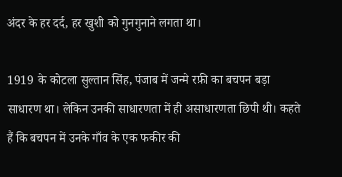अंदर के हर दर्द, हर खुशी को गुनगुनाने लगता था।

1919 के कोटला सुल्तान सिंह, पंजाब में जन्मे रफ़ी का बचपन बड़ा साधारण था। लेकिन उनकी साधारणता में ही असाधारणता छिपी थी। कहते हैं कि बचपन में उनके गाँव के एक फकीर की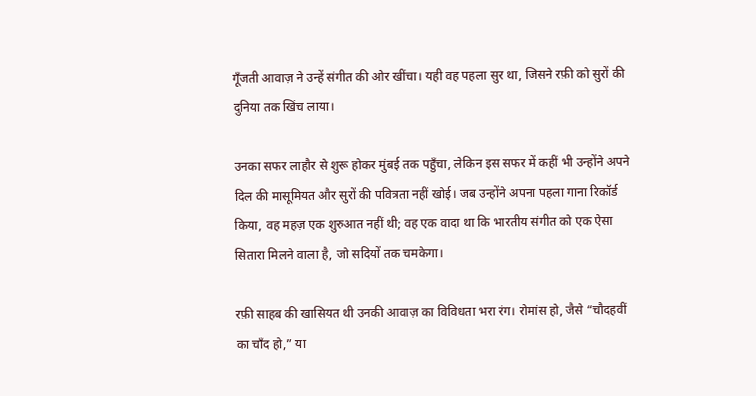गूँजती आवाज़ ने उन्हें संगीत की ओर खींचा। यही वह पहला सुर था, जिसने रफ़ी को सुरों की दुनिया तक खिंच लाया।

उनका सफर लाहौर से शुरू होकर मुंबई तक पहुँचा, लेकिन इस सफर में कहीं भी उन्होंने अपने दिल की मासूमियत और सुरों की पवित्रता नहीं खोई। जब उन्होंने अपना पहला गाना रिकॉर्ड किया, वह महज़ एक शुरुआत नहीं थी; वह एक वादा था कि भारतीय संगीत को एक ऐसा सितारा मिलने वाला है, जो सदियों तक चमकेगा।

रफ़ी साहब की खासियत थी उनकी आवाज़ का विविधता भरा रंग। रोमांस हो, जैसे “चौदहवीं का चाँद हो,” या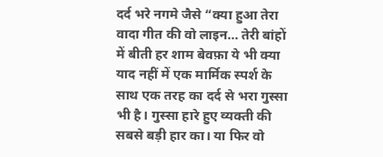दर्द भरे नगमे जैसे “क्या हुआ तेरा वादा गीत की वो लाइन… तेरी बांहों में बीती हर शाम बेवफ़ा ये भी क्या याद नहीं में एक मार्मिक स्पर्श के साथ एक तरह का दर्द से भरा गुस्सा भी है। गुस्सा हारे हुए व्यक्ती की सबसे बड़ी हार का। या फिर वो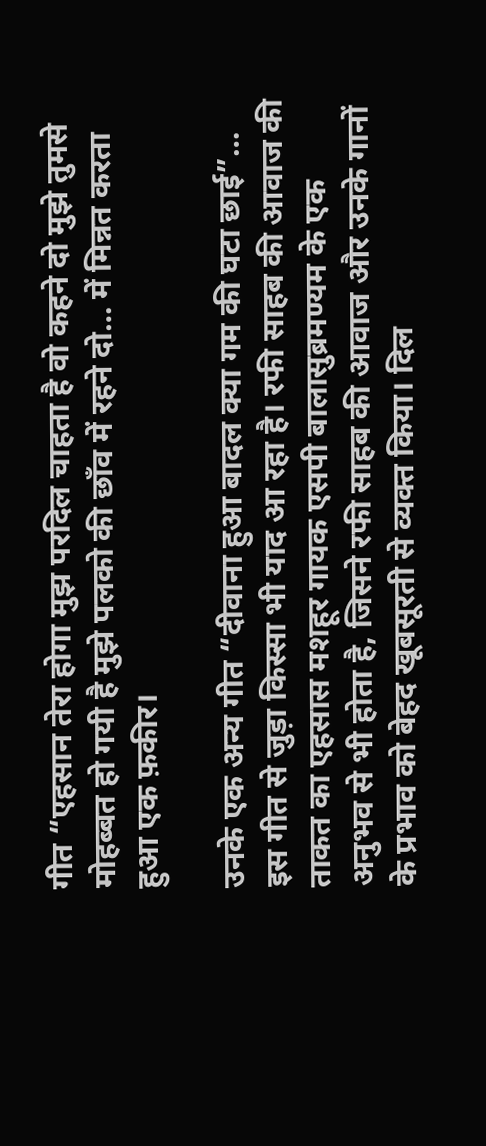गीत “एहसान तेरा होगा मुझ परदिल चाहता है वो कहने दो मुझे तुमसे मोहब्बत हो गयी है मुझे पलको की छाँव में रहने दो… में मिन्नत करता हुआ एक फ़कीर।

उनके एक अन्य गीत “दीवाना हुआ बादल क्या गम की घटा छाई”… इस गीत से जुड़ा किस्सा भी याद आ रहा है। रफी साहब की आवाज की ताकत का एहसास मशहूर गायक एसपी बालासुब्रमण्यम के एक अनुभव से भी होता है, जिसने रफी साहब की आवाज और उनके गानों के प्रभाव को बेहद खूबसूरती से व्यक्त किया। दिल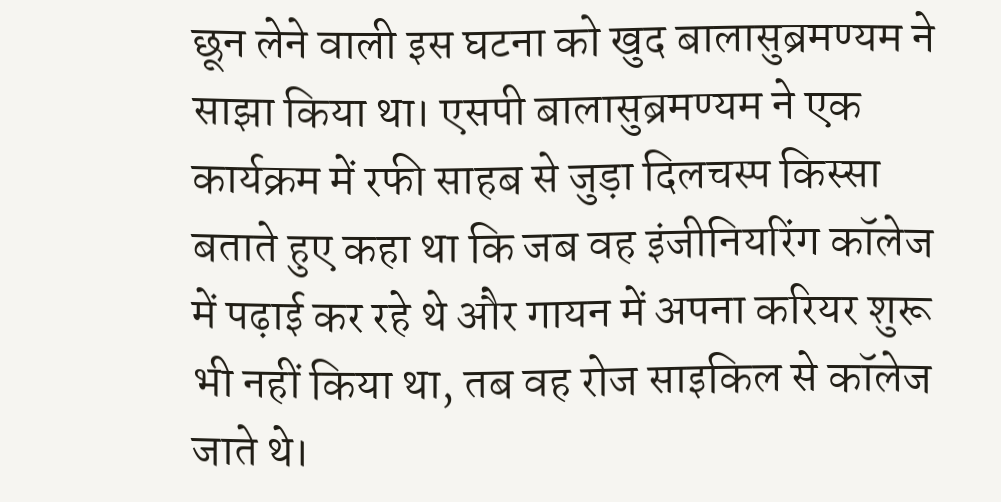छून लेने वाली इस घटना को खुद बालासुब्रमण्यम ने साझा किया था। एसपी बालासुब्रमण्यम ने एक कार्यक्रम में रफी साहब से जुड़ा दिलचस्प किस्सा बताते हुए कहा था कि जब वह इंजीनियरिंग कॉलेज में पढ़ाई कर रहे थे और गायन में अपना करियर शुरू भी नहीं किया था, तब वह रोज साइकिल से कॉलेज जाते थे।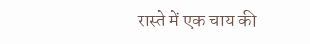रास्ते में एक चाय की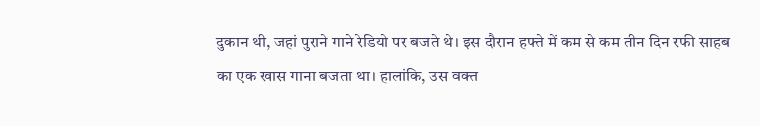दुकान थी, जहां पुराने गाने रेडियो पर बजते थे। इस दौरान हफ्ते में कम से कम तीन दिन रफी साहब का एक खास गाना बजता था। हालांकि, उस वक्त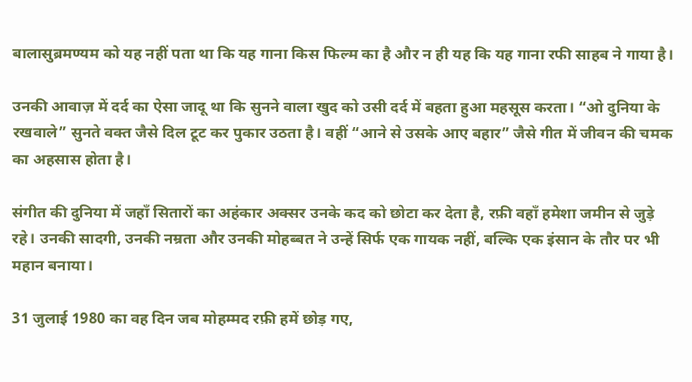बालासुब्रमण्यम को यह नहीं पता था कि यह गाना किस फिल्म का है और न ही यह कि यह गाना रफी साहब ने गाया है।

उनकी आवाज़ में दर्द का ऐसा जादू था कि सुनने वाला खुद को उसी दर्द में बहता हुआ महसूस करता। “ओ दुनिया के रखवाले” सुनते वक्त जैसे दिल टूट कर पुकार उठता है। वहीं “आने से उसके आए बहार” जैसे गीत में जीवन की चमक का अहसास होता है।

संगीत की दुनिया में जहाँ सितारों का अहंकार अक्सर उनके कद को छोटा कर देता है, रफ़ी वहाँ हमेशा जमीन से जुड़े रहे। उनकी सादगी, उनकी नम्रता और उनकी मोहब्बत ने उन्हें सिर्फ एक गायक नहीं, बल्कि एक इंसान के तौर पर भी महान बनाया।

31 जुलाई 1980 का वह दिन जब मोहम्मद रफ़ी हमें छोड़ गए,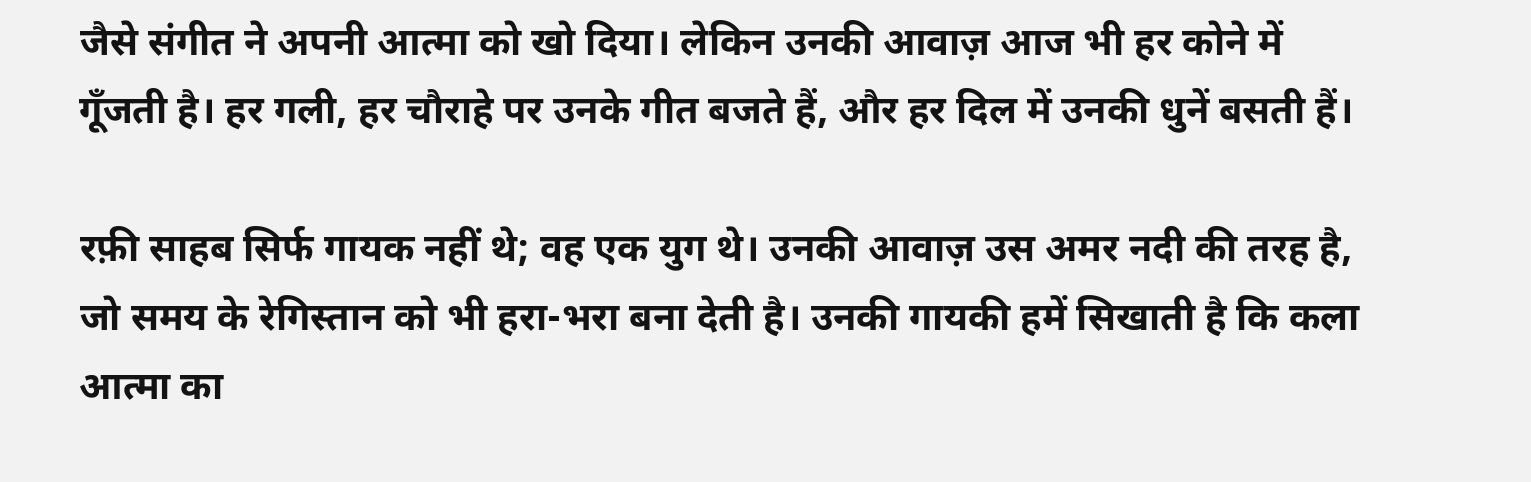जैसे संगीत ने अपनी आत्मा को खो दिया। लेकिन उनकी आवाज़ आज भी हर कोने में गूँजती है। हर गली, हर चौराहे पर उनके गीत बजते हैं, और हर दिल में उनकी धुनें बसती हैं।

रफ़ी साहब सिर्फ गायक नहीं थे; वह एक युग थे। उनकी आवाज़ उस अमर नदी की तरह है, जो समय के रेगिस्तान को भी हरा-भरा बना देती है। उनकी गायकी हमें सिखाती है कि कला आत्मा का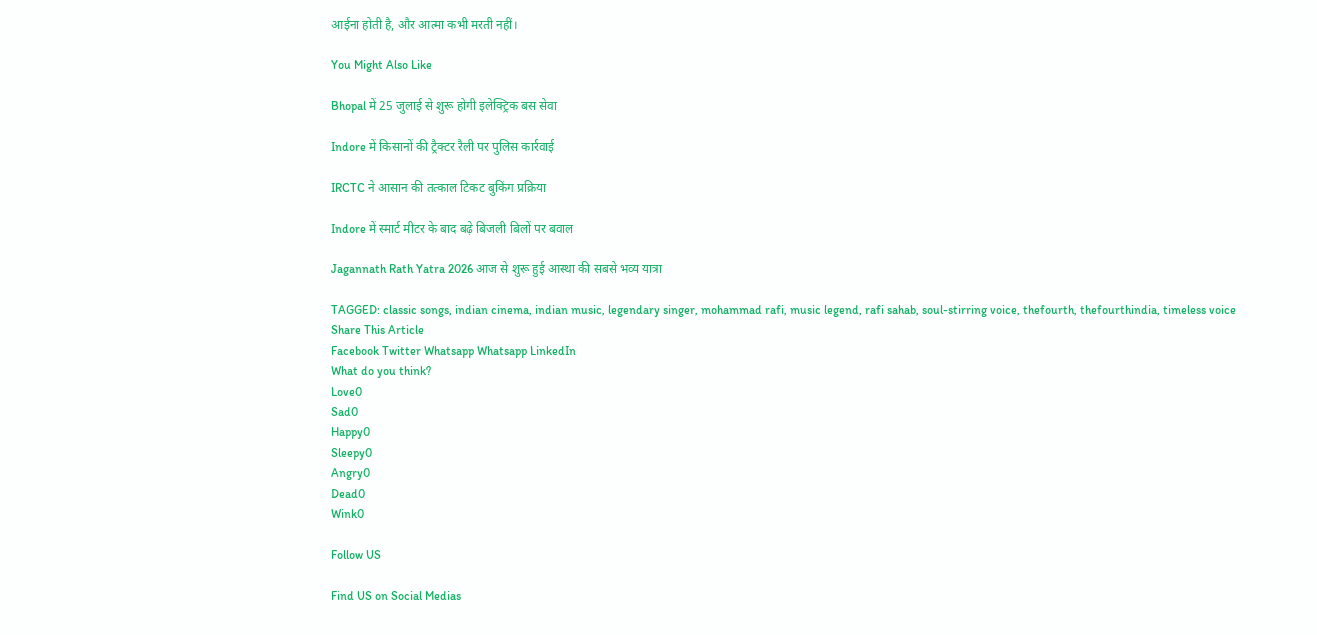आईना होती है, और आत्मा कभी मरती नहीं।

You Might Also Like

Bhopal में 25 जुलाई से शुरू होगी इलेक्ट्रिक बस सेवा

Indore में किसानों की ट्रैक्टर रैली पर पुलिस कार्रवाई

IRCTC ने आसान की तत्काल टिकट बुकिंग प्रक्रिया

Indore में स्मार्ट मीटर के बाद बढ़े बिजली बिलों पर बवाल

Jagannath Rath Yatra 2026 आज से शुरू हुई आस्था की सबसे भव्य यात्रा

TAGGED: classic songs, indian cinema, indian music, legendary singer, mohammad rafi, music legend, rafi sahab, soul-stirring voice, thefourth, thefourthindia, timeless voice
Share This Article
Facebook Twitter Whatsapp Whatsapp LinkedIn
What do you think?
Love0
Sad0
Happy0
Sleepy0
Angry0
Dead0
Wink0

Follow US

Find US on Social Medias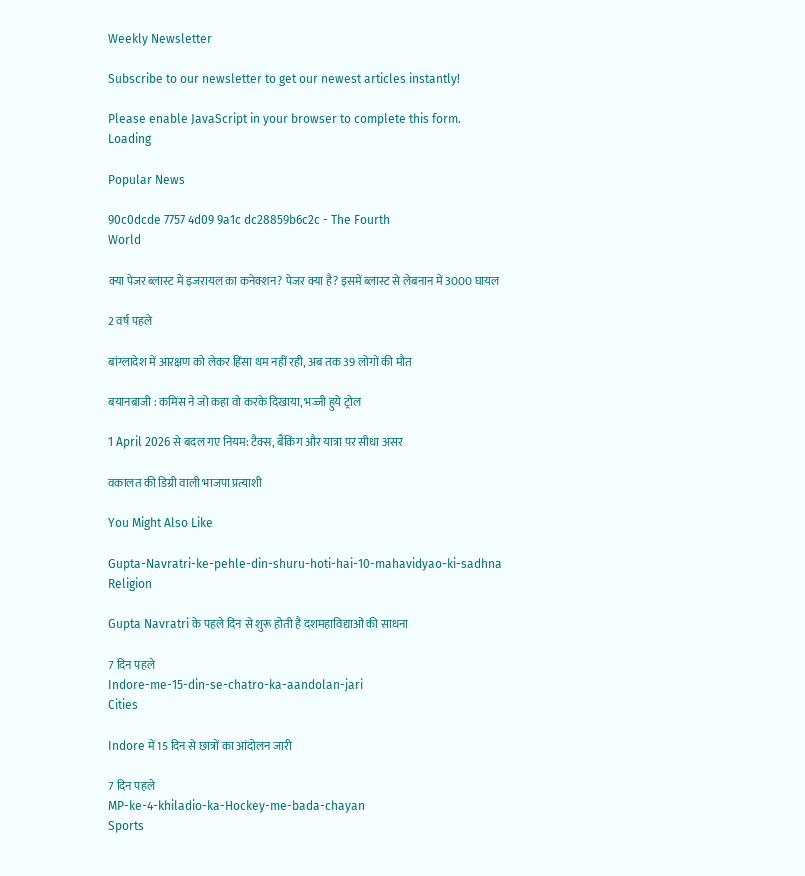Weekly Newsletter

Subscribe to our newsletter to get our newest articles instantly!

Please enable JavaScript in your browser to complete this form.
Loading

Popular News

90c0dcde 7757 4d09 9a1c dc28859b6c2c - The Fourth
World

क्या पेजर ब्लास्ट में इजरायल का कनेक्शन? पेजर क्या है? इसमें ब्लास्ट से लेबनान में 3000 घायल

2 वर्ष पहले

बांग्लादेश में आरक्षण को लेकर हिंसा थम नहीं रही, अब तक 39 लोगों की मौत

बयानबाजी : कमिंस ने जो कहा वो करके दिखाया, भज्जी हुये ट्रोल

1 April 2026 से बदल गए नियम: टैक्स, बैंकिंग और यात्रा पर सीधा असर

वकालत की डिग्री वाली भाजपा प्रत्याशी

You Might Also Like

Gupta-Navratri-ke-pehle-din-shuru-hoti-hai-10-mahavidyao-ki-sadhna
Religion

Gupta Navratri के पहले दिन से शुरू होती है दशमहाविद्याओं की साधना

7 दिन पहले
Indore-me-15-din-se-chatro-ka-aandolan-jari
Cities

Indore में 15 दिन से छात्रों का आंदोलन जारी

7 दिन पहले
MP-ke-4-khiladio-ka-Hockey-me-bada-chayan
Sports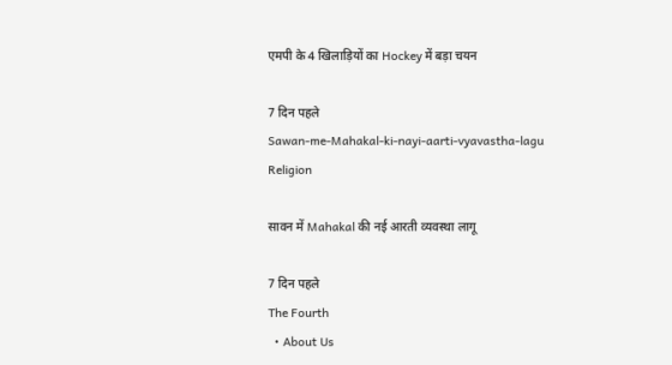एमपी के 4 खिलाड़ियों का Hockey में बड़ा चयन

7 दिन पहले
Sawan-me-Mahakal-ki-nayi-aarti-vyavastha-lagu
Religion

सावन में Mahakal की नई आरती व्यवस्था लागू

7 दिन पहले
The Fourth
  • About Us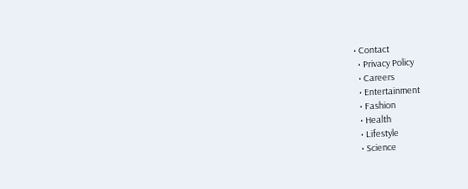• Contact
  • Privacy Policy
  • Careers
  • Entertainment
  • Fashion
  • Health
  • Lifestyle
  • Science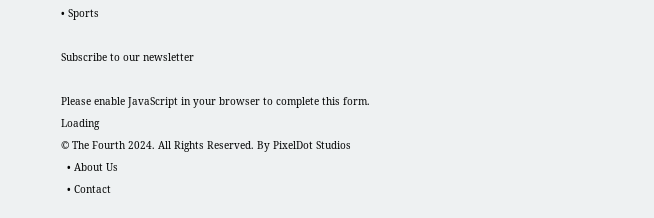• Sports

Subscribe to our newsletter

Please enable JavaScript in your browser to complete this form.
Loading
© The Fourth 2024. All Rights Reserved. By PixelDot Studios
  • About Us
  • Contact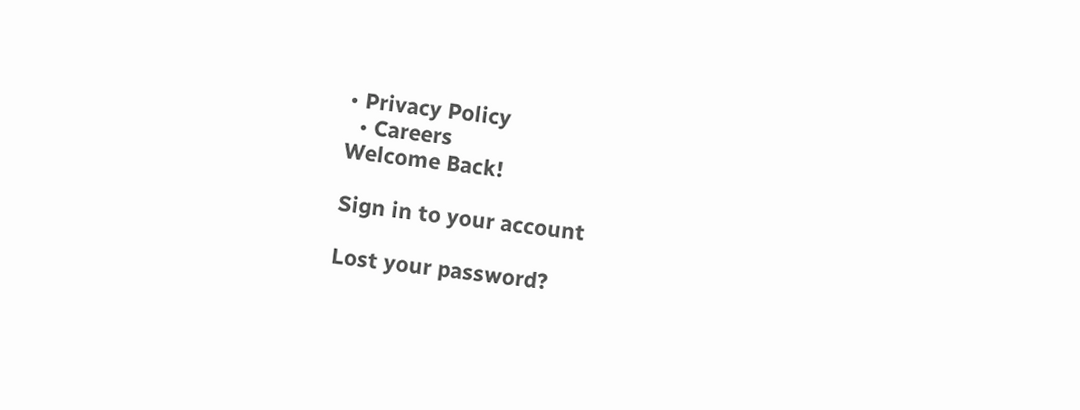• Privacy Policy
  • Careers
Welcome Back!

Sign in to your account

Lost your password?